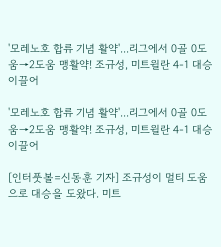'모레노호 합류 기념 활약'...리그에서 0골 0도움→2도움 맹활약! 조규성, 미트윌란 4-1 대승 이끌어

'모레노호 합류 기념 활약'...리그에서 0골 0도움→2도움 맹활약! 조규성, 미트윌란 4-1 대승 이끌어

[인터풋볼=신동훈 기자] 조규성이 멀티 도움으로 대승을 도왔다. 미트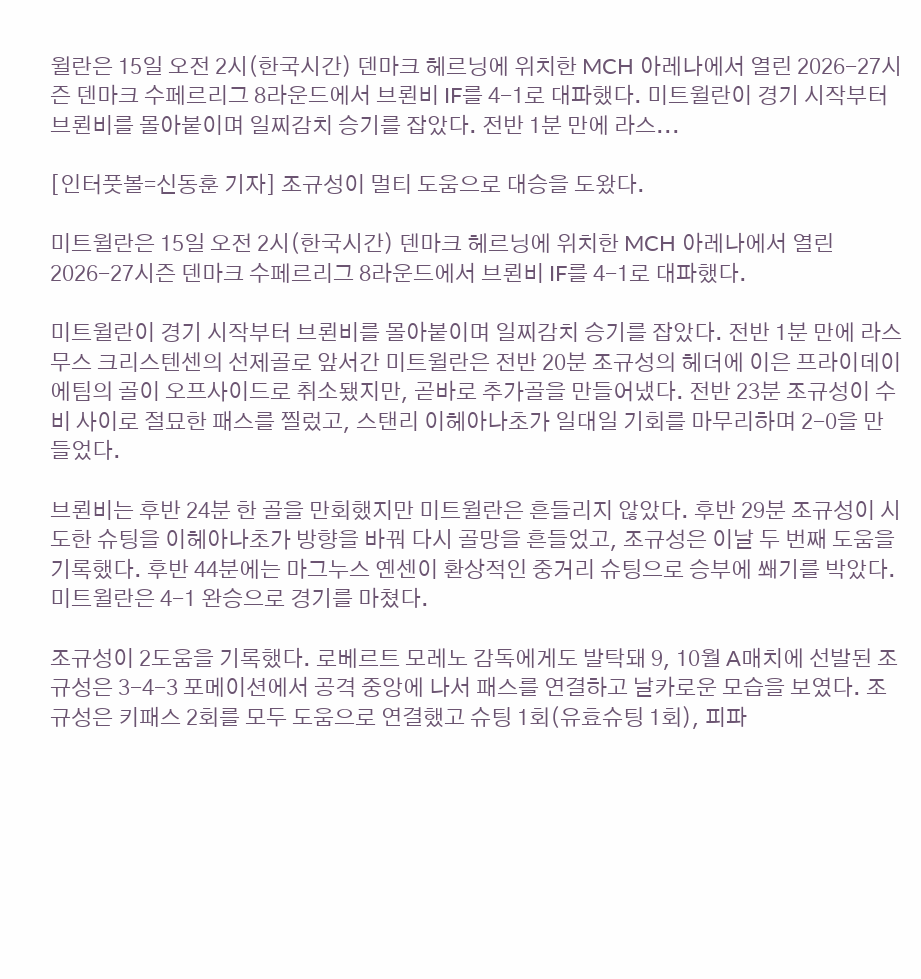윌란은 15일 오전 2시(한국시간) 덴마크 헤르닝에 위치한 MCH 아레나에서 열린 2026-27시즌 덴마크 수페르리그 8라운드에서 브뢴비 IF를 4-1로 대파했다. 미트윌란이 경기 시작부터 브뢴비를 몰아붙이며 일찌감치 승기를 잡았다. 전반 1분 만에 라스...

[인터풋볼=신동훈 기자] 조규성이 멀티 도움으로 대승을 도왔다.

미트윌란은 15일 오전 2시(한국시간) 덴마크 헤르닝에 위치한 MCH 아레나에서 열린 2026-27시즌 덴마크 수페르리그 8라운드에서 브뢴비 IF를 4-1로 대파했다.

미트윌란이 경기 시작부터 브뢴비를 몰아붙이며 일찌감치 승기를 잡았다. 전반 1분 만에 라스무스 크리스텐센의 선제골로 앞서간 미트윌란은 전반 20분 조규성의 헤더에 이은 프라이데이 에팀의 골이 오프사이드로 취소됐지만, 곧바로 추가골을 만들어냈다. 전반 23분 조규성이 수비 사이로 절묘한 패스를 찔렀고, 스탠리 이헤아나초가 일대일 기회를 마무리하며 2-0을 만들었다.

브뢴비는 후반 24분 한 골을 만회했지만 미트윌란은 흔들리지 않았다. 후반 29분 조규성이 시도한 슈팅을 이헤아나초가 방향을 바꿔 다시 골망을 흔들었고, 조규성은 이날 두 번째 도움을 기록했다. 후반 44분에는 마그누스 옌센이 환상적인 중거리 슈팅으로 승부에 쐐기를 박았다. 미트윌란은 4-1 완승으로 경기를 마쳤다.

조규성이 2도움을 기록했다. 로베르트 모레노 감독에게도 발탁돼 9, 10월 A매치에 선발된 조규성은 3-4-3 포메이션에서 공격 중앙에 나서 패스를 연결하고 날카로운 모습을 보였다. 조규성은 키패스 2회를 모두 도움으로 연결했고 슈팅 1회(유효슈팅 1회), 피파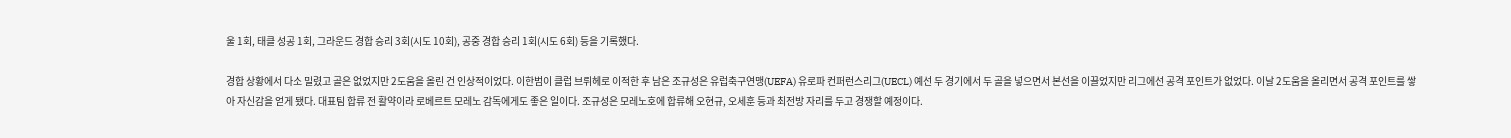울 1회, 태클 성공 1회, 그라운드 경합 승리 3회(시도 10회), 공중 경합 승리 1회(시도 6회) 등을 기록했다.

경합 상황에서 다소 밀렸고 골은 없었지만 2도움을 올린 건 인상적이었다. 이한범이 클럽 브뤼헤로 이적한 후 남은 조규성은 유럽축구연맹(UEFA) 유로파 컨퍼런스리그(UECL) 예선 두 경기에서 두 골을 넣으면서 본선을 이끌었지만 리그에선 공격 포인트가 없었다. 이날 2도움을 올리면서 공격 포인트를 쌓아 자신감을 얻게 됐다. 대표팀 합류 전 활약이라 로베르트 모레노 감독에게도 좋은 일이다. 조규성은 모레노호에 합류해 오현규, 오세훈 등과 최전방 자리를 두고 경쟁할 예정이다.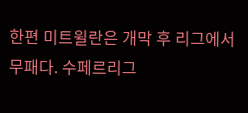한편 미트윌란은 개막 후 리그에서 무패다. 수페르리그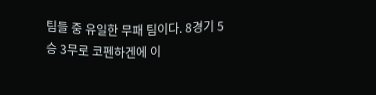팀들 중 유일한 무패 팀이다. 8경기 5승 3무로 코펜하겐에 이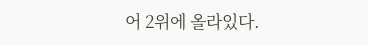어 2위에 올라있다.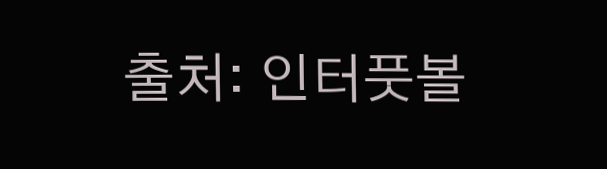출처: 인터풋볼